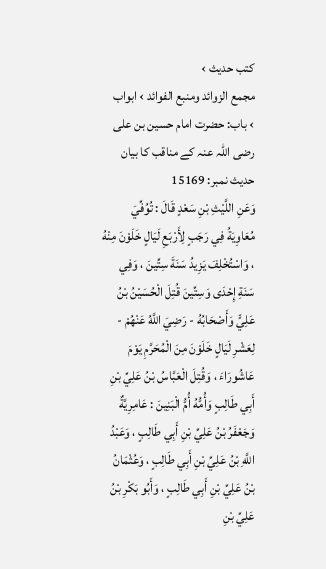کتب حدیث ›
مجمع الزوائد ومنبع الفوائد › ابواب
› باب: حضرت امام حسین بن علی رضی اللہ عنہ کے مناقب کا بیان
حدیث نمبر: 15169
وَعَنِ اللَّيْثِ بْنِ سَعْدٍ قَالَ : تُوُفِّيَ مُعَاوِيَةُ فِي رَجَبٍ لِأَرْبَعِ لَيَالٍ خَلَوْنَ مِنْهُ ، وَاسْتُخْلِفَ يَزِيدُ سَنَةَ سِتِّينَ ، وَفِي سَنَةِ إِحْدَى وَسِتِّينَ قُتِلَ الْحُسَيْنُ بْنُ عَلِيٍّ وَأَصْحَابُهُ - رَضِيَ اللَّهُ عَنْهُمْ - لِعَشْرِ لَيَالٍ خَلَوْنَ مِنَ الْمُحَرَّمِ يَوْمَ عَاشُورَاءَ ، وَقُتِلَ الْعَبَّاسُ بْنُ عَلِيِّ بْنِ أَبِي طَالِبٍ وَأُمُّهُ أُمُّ الْبَنِينَ : عَامِرِيَّةٌ وَجَعْفَرُ بْنُ عَلِيِّ بْنِ أَبِي طَالِبٍ ، وَعَبْدُ اللَّهِ بْنُ عَلِيِّ بْنِ أَبِي طَالِبٍ ، وَعُثْمَانُ بْنُ عَلِيِّ بْنِ أَبِي طَالِبٍ ، وَأَبُو بَكْرِ بْنُ عَلِيِّ بْنِ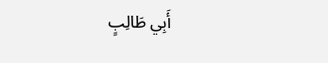أَبِي طَالِبٍ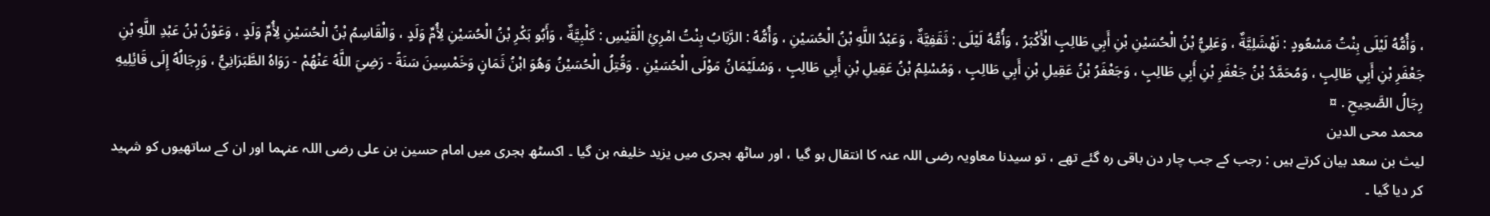، وَأُمُّهُ لَيْلَى بِنْتُ مَسْعُودٍ : نَهْشَلِيَّةٌ ، وَعَلِيُّ بْنُ الْحُسَيْنِ بْنِ أَبِي طَالِبٍ الْأَكْبَرُ ، وَأُمُّهُ لَيْلَى : ثَقَفِيَّةٌ ، وَعَبْدُ اللَّهِ بْنُ الْحُسَيْنِ ، وَأُمُّهُ : الرَّبَابُ بِنْتُ امْرِئِ الْقَيْسِ : كَلْبِيَّةٌ ، وَأَبُو بَكْرِ بْنُ الْحُسَيْنِ لِأُمِّ وَلَدٍ ، وَالْقَاسِمُ بْنُ الْحُسَيْنِ لِأُمِّ وَلَدٍ ، وَعَوْنُ بْنُ عَبْدِ اللَّهِ بْنِ جَعْفَرِ بْنِ أَبِي طَالِبٍ ، وَمُحَمَّدُ بْنُ جَعْفَرِ بْنِ أَبِي طَالِبٍ ، وَجَعْفَرُ بْنُ عَقِيلِ بْنِ أَبِي طَالِبٍ ، وَمُسْلِمُ بْنُ عَقِيلِ بْنِ أَبِي طَالِبٍ ، وَسُلَيْمَانُ مَوْلَى الْحُسَيْنِ . وَقُتِلُ الْحُسَيْنُ وَهُوَ ابْنُ ثَمَانٍ وَخَمْسِينَ سَنَةً - رَضِيَ اللَّهُ عَنْهُمْ - رَوَاهُ الطَّبَرَانِيُّ ، وَرِجَالُهُ إِلَى قَائِلِيهِ رِجَالُ الصَّحِيحِ . ¤
محمد محی الدین
لیث بن سعد بیان کرتے ہیں : رجب کے جب چار دن باقی رہ گئے تھے ، تو سیدنا معاویہ رضی اللہ عنہ کا انتقال ہو گیا ، اور ساٹھ ہجری میں یزید خلیفہ بن گیا ۔ اکسٹھ ہجری میں امام حسین بن علی رضی اللہ عنہما اور ان کے ساتھیوں کو شہید کر دیا گیا ۔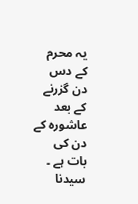یہ محرم کے دس دن گزرنے کے بعد عاشورہ کے دن کی بات ہے ۔ سیدنا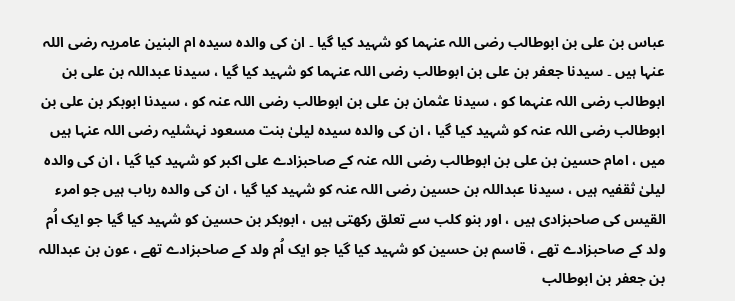عباس بن علی بن ابوطالب رضی اللہ عنہما کو شہید کیا گیا ۔ ان کی والدہ سیدہ ام البنین عامریہ رضی اللہ عنہا ہیں ۔ سیدنا جعفر بن علی بن ابوطالب رضی اللہ عنہما کو شہید کیا گیا ، سیدنا عبداللہ بن علی بن ابوطالب رضی اللہ عنہما کو ، سیدنا عثمان بن علی بن ابوطالب رضی اللہ عنہ کو ، سیدنا ابوبکر بن علی بن ابوطالب رضی اللہ عنہ کو شہید کیا گیا ، ان کی والدہ سیدہ لیلیٰ بنت مسعود نہشلیہ رضی اللہ عنہا ہیں میں ، امام حسین بن علی بن ابوطالب رضی اللہ عنہ کے صاحبزادے علی اکبر کو شہید کیا گیا ، ان کی والدہ لیلیٰ ثقفیہ ہیں ، سیدنا عبداللہ بن حسین رضی اللہ عنہ کو شہید کیا گیا ، ان کی والدہ رباب ہیں جو امرء القیس کی صاحبزادی ہیں ، اور بنو کلب سے تعلق رکھتی ہیں ، ابوبکر بن حسین کو شہید کیا گیا جو ایک اُم ولد کے صاحبزادے تھے ، قاسم بن حسین کو شہید کیا گیا جو ایک اُم ولد کے صاحبزادے تھے ، عون بن عبداللہ بن جعفر بن ابوطالب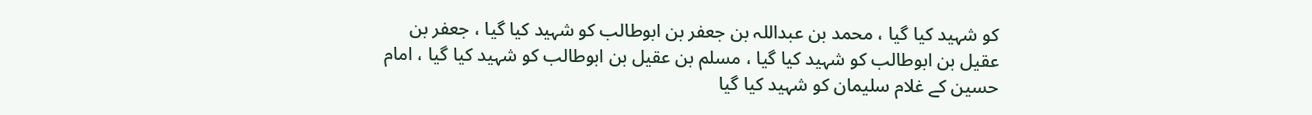کو شہید کیا گیا ، محمد بن عبداللہ بن جعفر بن ابوطالب کو شہید کیا گیا ، جعفر بن عقیل بن ابوطالب کو شہید کیا گیا ، مسلم بن عقیل بن ابوطالب کو شہید کیا گیا ، امام حسین کے غلام سلیمان کو شہید کیا گیا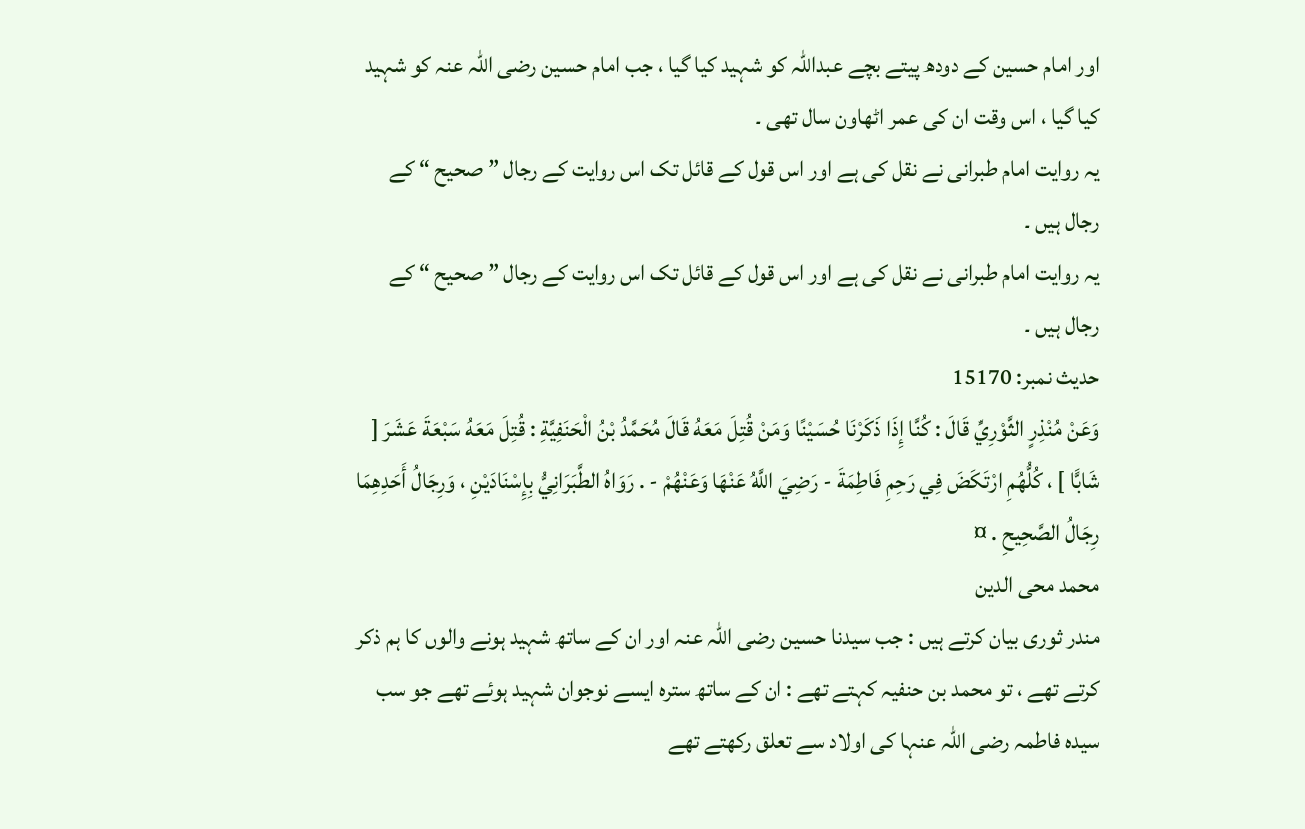اور امام حسین کے دودھ پیتے بچے عبداللہ کو شہید کیا گیا ، جب امام حسین رضی اللہ عنہ کو شہید کیا گیا ، اس وقت ان کی عمر اٹھاون سال تھی ۔
یہ روایت امام طبرانی نے نقل کی ہے اور اس قول کے قائل تک اس روایت کے رجال ” صحیح “ کے رجال ہیں ۔
یہ روایت امام طبرانی نے نقل کی ہے اور اس قول کے قائل تک اس روایت کے رجال ” صحیح “ کے رجال ہیں ۔
حدیث نمبر: 15170
وَعَنْ مُنْذِرٍ الثَّوْرِيِّ قَالَ : كُنَّا إِذَا ذَكَرْنَا حُسَيْنًا وَمَنْ قُتِلَ مَعَهُ قَالَ مُحَمَّدُ بْنُ الْحَنَفِيَّةِ : قُتِلَ مَعَهُ سَبْعَةَ عَشَرَ [ شَابًّا ] ، كُلُّهُمِ ارْتَكَضَ فِي رَحِمِ فَاطِمَةَ - رَضِيَ اللَّهُ عَنْهَا وَعَنْهُمْ - . رَوَاهُ الطَّبَرَانِيُّ بِإِسْنَادَيْنِ ، وَرِجَالُ أَحَدِهِمَا رِجَالُ الصَّحِيحِ . ¤
محمد محی الدین
مندر ثوری بیان کرتے ہیں : جب سیدنا حسین رضی اللہ عنہ اور ان کے ساتھ شہید ہونے والوں کا ہم ذکر کرتے تھے ، تو محمد بن حنفیہ کہتے تھے : ان کے ساتھ سترہ ایسے نوجوان شہید ہوئے تھے جو سب سیدہ فاطمہ رضی اللہ عنہا کی اولاد سے تعلق رکھتے تھے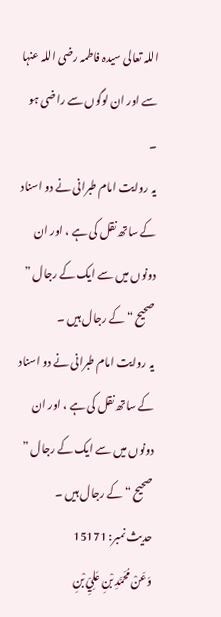اللہ تعالی سیدہ فاطمہ رضی اللہ عنہا سے اور ان لوگوں سے راضی ہو ۔
یہ روایت امام طبرانی نے دو اسناد کے ساتھ نقل کی ہے ، اور ان دونوں میں سے ایک کے رجال ” صحیح “ کے رجال ہیں ۔
یہ روایت امام طبرانی نے دو اسناد کے ساتھ نقل کی ہے ، اور ان دونوں میں سے ایک کے رجال ” صحیح “ کے رجال ہیں ۔
حدیث نمبر: 15171
وَعَنْ مُحَمَّدِ بْنِ عَلِيِّ بْنِ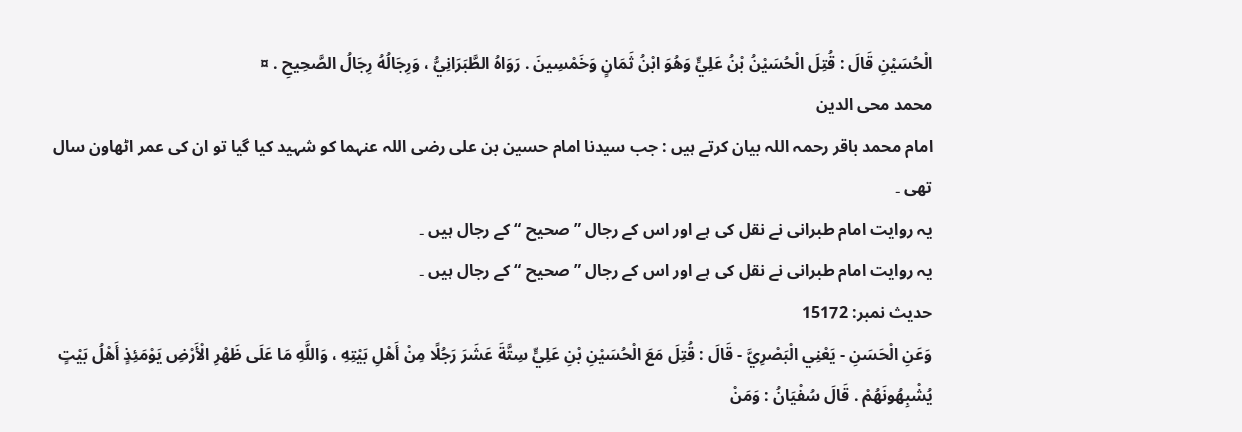الْحُسَيْنِ قَالَ : قُتِلَ الْحُسَيْنُ بْنُ عَلِيٍّ وَهُوَ ابْنُ ثَمَانٍ وَخَمْسِينَ . رَوَاهُ الطَّبَرَانِيُّ ، وَرِجَالُهُ رِجَالُ الصَّحِيحِ . ¤
محمد محی الدین
امام محمد باقر رحمہ اللہ بیان کرتے ہیں : جب سیدنا امام حسین بن علی رضی اللہ عنہما کو شہید کیا گیا تو ان کی عمر اٹھاون سال تھی ۔
یہ روایت امام طبرانی نے نقل کی ہے اور اس کے رجال ” صحیح “ کے رجال ہیں ۔
یہ روایت امام طبرانی نے نقل کی ہے اور اس کے رجال ” صحیح “ کے رجال ہیں ۔
حدیث نمبر: 15172
وَعَنِ الْحَسَنِ - يَعْنِي الْبَصْرِيَّ - قَالَ : قُتِلَ مَعَ الْحُسَيْنِ بْنِ عَلِيٍّ سِتَّةَ عَشَرَ رَجُلًا مِنْ أَهْلِ بَيْتِهِ ، وَاللَّهِ مَا عَلَى ظَهْرِ الْأَرْضِ يَوْمَئِذٍ أَهْلُ بَيْتٍ يُشْبِهُونَهُمْ . قَالَ سُفْيَانُ : وَمَنْ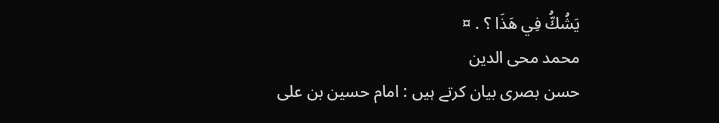يَشُكُّ فِي هَذَا ؟ . ¤
محمد محی الدین
حسن بصری بیان کرتے ہیں : امام حسین بن علی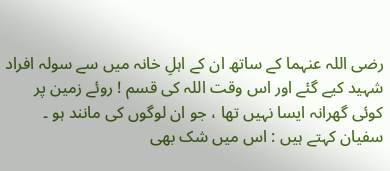رضی اللہ عنہما کے ساتھ ان کے اہلِ خانہ میں سے سولہ افراد شہید کیے گئے اور اس وقت اللہ کی قسم ! روئے زمین پر کوئی گھرانہ ایسا نہیں تھا ، جو ان لوگوں کی مانند ہو ۔ سفیان کہتے ہیں : اس میں شک بھی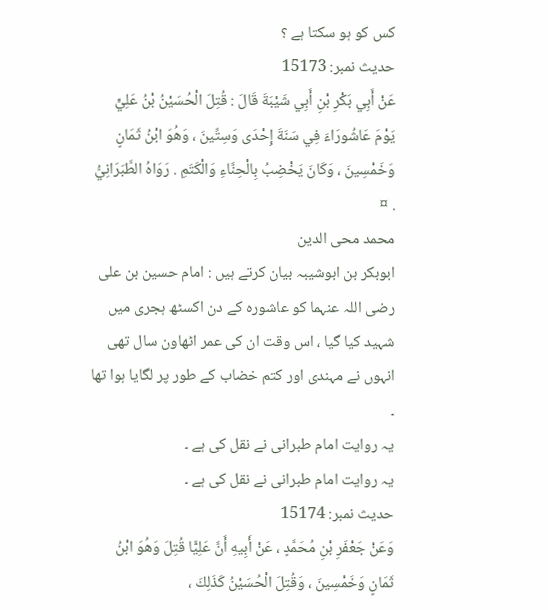کس کو ہو سکتا ہے ؟
حدیث نمبر: 15173
عَنْ أَبِي بَكْرِ بْنِ أَبِي شَيْبَةَ قَالَ : قُتِلَ الْحُسَيْنُ بْنُ عَلِيٍّ يَوْمَ عَاشُورَاءَ فِي سَنَةَ إِحْدَى وَسِتِّينَ ، وَهُوَ ابْنُ ثَمَانٍ وَخَمْسِينَ ، وَكَانَ يَخْضِبُ بِالْحِنَّاءِ وَالْكَتَمِ . رَوَاهُ الطَّبَرَانِيُّ . ¤
محمد محی الدین
ابوبکر بن ابوشیبہ بیان کرتے ہیں : امام حسین بن علی رضی اللہ عنہما کو عاشورہ کے دن اکسٹھ ہجری میں شہید کیا گیا ، اس وقت ان کی عمر اٹھاون سال تھی انہوں نے مہندی اور کتم خضاب کے طور پر لگایا ہوا تھا ۔
یہ روایت امام طبرانی نے نقل کی ہے ۔
یہ روایت امام طبرانی نے نقل کی ہے ۔
حدیث نمبر: 15174
وَعَنْ جَعْفَرِ بْنِ مُحَمَّدٍ ، عَنْ أَبِيهِ أَنَّ عَلِيًّا قُتِلَ وَهُوَ ابْنُ ثَمَانٍ وَخَمْسِينَ ، وَقُتِلَ الْحُسَيْنُ كَذَلِكَ ،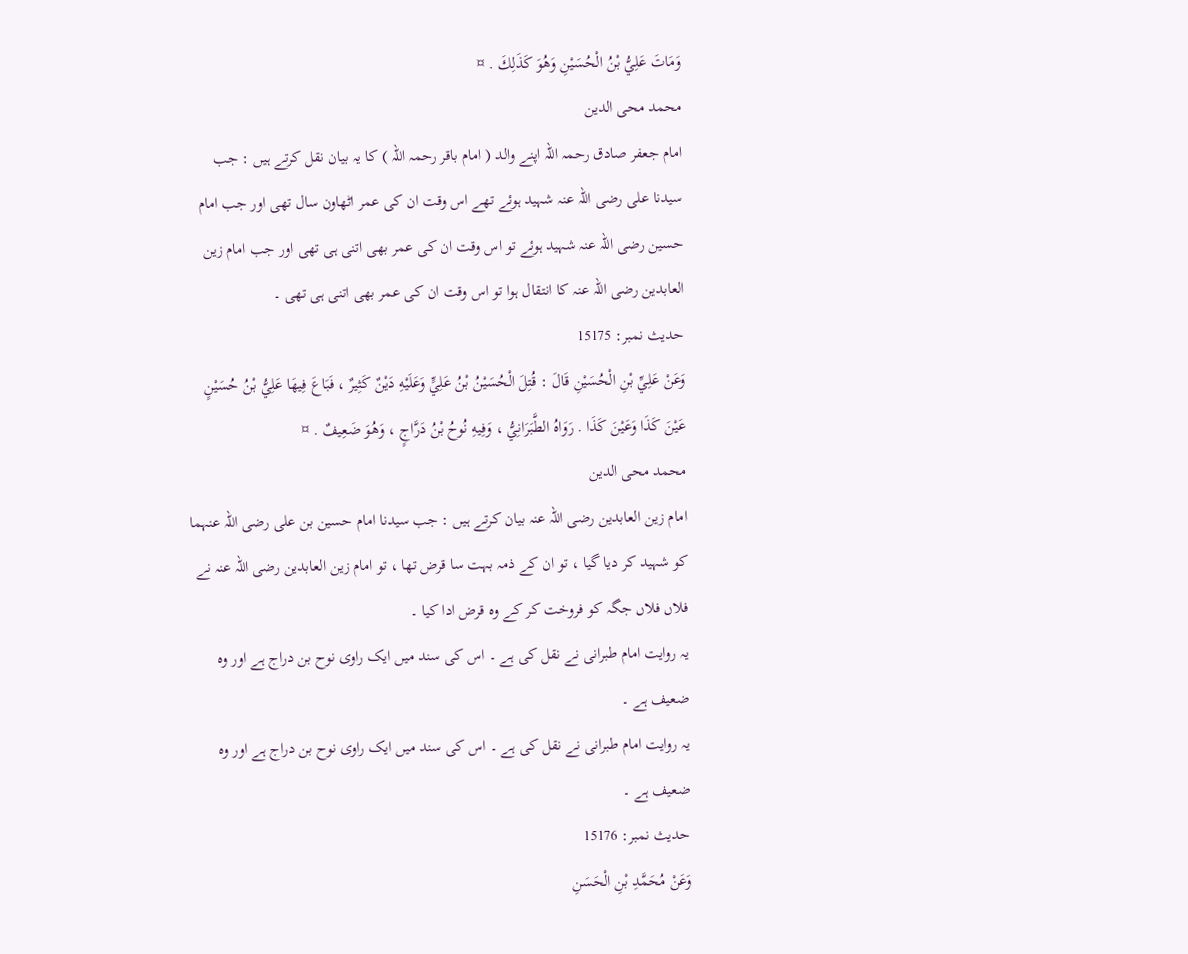وَمَاتَ عَلِيُّ بْنُ الْحُسَيْنِ وَهُوَ كَذَلِكَ . ¤
محمد محی الدین
امام جعفر صادق رحمہ اللہ اپنے والد ( امام باقر رحمہ اللہ ) کا یہ بیان نقل کرتے ہیں : جب سیدنا علی رضی اللہ عنہ شہید ہوئے تھے اس وقت ان کی عمر اٹھاون سال تھی اور جب امام حسین رضی اللہ عنہ شہید ہوئے تو اس وقت ان کی عمر بھی اتنی ہی تھی اور جب امام زین العابدین رضی اللہ عنہ کا انتقال ہوا تو اس وقت ان کی عمر بھی اتنی ہی تھی ۔
حدیث نمبر: 15175
وَعَنْ عَلِيِّ بْنِ الْحُسَيْنِ قَالَ : قُتِلَ الْحُسَيْنُ بْنُ عَلِيٍّ وَعَلَيْهِ دَيْنٌ كَثِيرٌ ، فَبَاعَ فِيهَا عَلِيُّ بْنُ حُسَيْنٍ عَيْنَ كَذَا وَعَيْنَ كَذَا . رَوَاهُ الطَّبَرَانِيُّ ، وَفِيهِ نُوحُ بْنُ دَرَّاجٍ ، وَهُوَ ضَعِيفٌ . ¤
محمد محی الدین
امام زین العابدین رضی اللہ عنہ بیان کرتے ہیں : جب سیدنا امام حسین بن علی رضی اللہ عنہما کو شہید کر دیا گیا ، تو ان کے ذمہ بہت سا قرض تھا ، تو امام زین العابدین رضی اللہ عنہ نے فلاں فلاں جگہ کو فروخت کر کے وہ قرض ادا کیا ۔
یہ روایت امام طبرانی نے نقل کی ہے ۔ اس کی سند میں ایک راوی نوح بن دراج ہے اور وہ ضعیف ہے ۔
یہ روایت امام طبرانی نے نقل کی ہے ۔ اس کی سند میں ایک راوی نوح بن دراج ہے اور وہ ضعیف ہے ۔
حدیث نمبر: 15176
وَعَنْ مُحَمَّدِ بْنِ الْحَسَنِ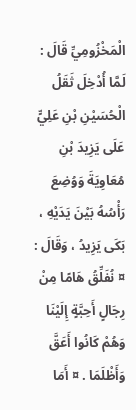الْمَخْزُومِيِّ قَالَ : لَمَّا أُدْخِلَ ثَقَلُ الْحُسَيْنِ بْنِ عَلِيٍّ عَلَى يَزِيدَ بْنِ مُعَاوِيَةَ وَوُضِعَ رَأْسُهُ بَيْنَ يَدَيْهِ ، بَكَى يَزِيدُ ، وَقَالَ : ¤ نُفَلِّقُ هَامًا مِنْ رِجَالٍ أَحِبَّةٍ إِلَيْنَا وَهُمْ كَانُوا أَعَقَّ وَأَظْلَمَا . ¤ أَمَا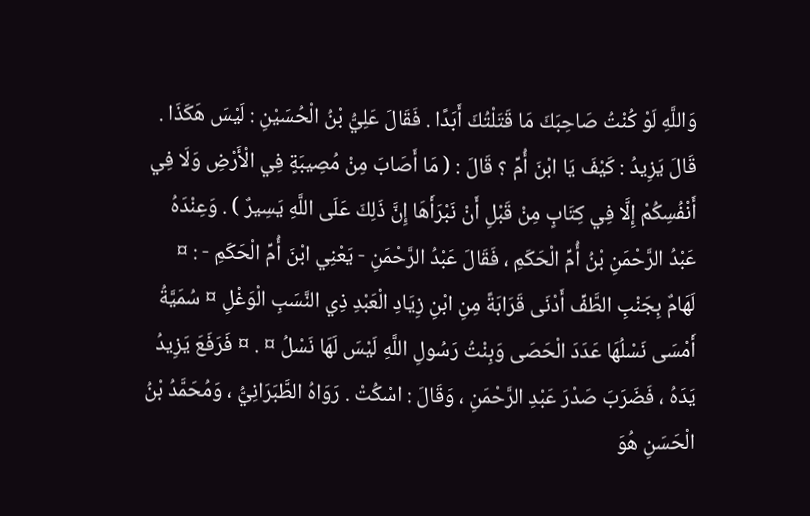وَاللَّهِ لَوْ كُنْتُ صَاحِبَكَ مَا قَتَلْتُكَ أَبَدًا . فَقَالَ عَلِيُّ بْنُ الْحُسَيْنِ : لَيْسَ هَكَذَا . قَالَ يَزِيدُ : كَيْفَ يَا ابْنَ أُمِّ ؟ قَالَ : ( مَا أَصَابَ مِنْ مُصِيبَةٍ فِي الْأَرْضِ وَلَا فِي أَنْفُسِكُمْ إِلَّا فِي كِتَابٍ مِنْ قَبْلِ أَنْ نَبْرَأَهَا إِنَّ ذَلِكَ عَلَى اللَّهِ يَسِيرٌ ) . وَعِنْدَهُ عَبْدُ الرَّحْمَنِ بْنُ أُمِّ الْحَكَمِ ، فَقَالَ عَبْدُ الرَّحْمَنِ - يَعْنِي ابْنَ أُمِّ الْحَكَمِ - : ¤ لَهَامٌ بِجَنْبِ الطَّفِّ أَدْنَى قَرَابَةً مِنِ ابْنِ زِيَادِ الْعَبْدِ ذِي النَّسَبِ الْوَغْلِ ¤ سُمَيَّةُ أَمْسَى نَسْلُهَا عَدَدَ الْحَصَى وَبِنْتُ رَسُولِ اللَّهِ لَيْسَ لَهَا نَسْلُ ¤ . ¤ فَرَفَعَ يَزِيدُ يَدَهُ ، فَضَرَبَ صَدْرَ عَبْدِ الرَّحْمَنِ ، وَقَالَ : اسْكُتْ . رَوَاهُ الطَّبَرَانِيُّ ، وَمُحَمَّدُ بْنُ الْحَسَنِ هُوَ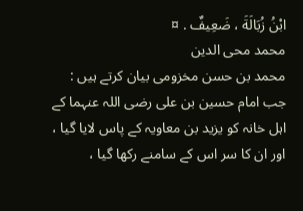ابْنُ زُبَالَةَ ، ضَعِيفٌ . ¤
محمد محی الدین
محمد بن حسن مخزومی بیان کرتے ہیں : جب امام حسین بن علی رضی اللہ عنہما کے اہل خانہ کو یزید بن معاویہ کے پاس لایا گیا ، اور ان کا سر اس کے سامنے رکھا گیا ،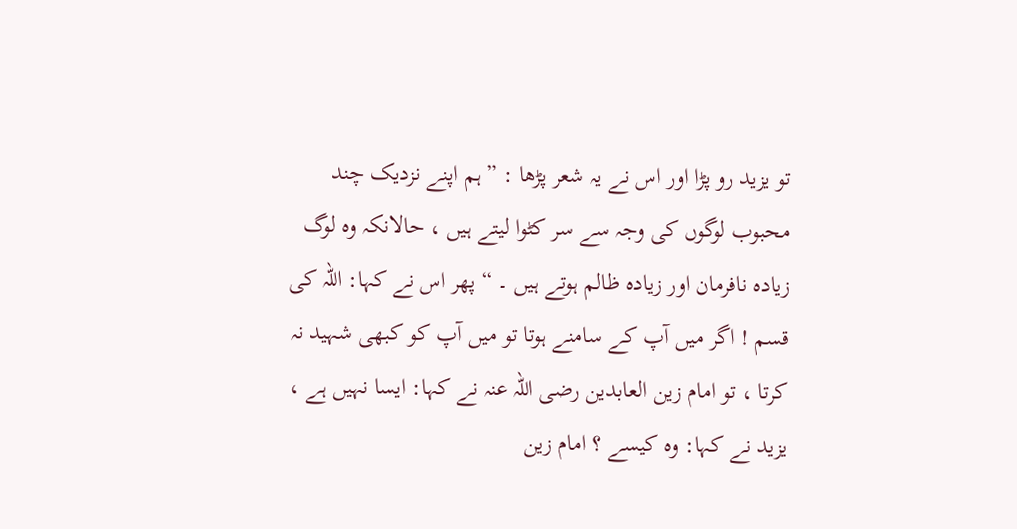تو یزید رو پڑا اور اس نے یہ شعر پڑھا : ” ہم اپنے نزدیک چند محبوب لوگوں کی وجہ سے سر کٹوا لیتے ہیں ، حالانکہ وہ لوگ زیادہ نافرمان اور زیادہ ظالم ہوتے ہیں ۔ “ پھر اس نے کہا: اللہ کی قسم ! اگر میں آپ کے سامنے ہوتا تو میں آپ کو کبھی شہید نہ کرتا ، تو امام زین العابدین رضی اللہ عنہ نے کہا: ایسا نہیں ہے ، یزید نے کہا: وہ کیسے ؟ امام زین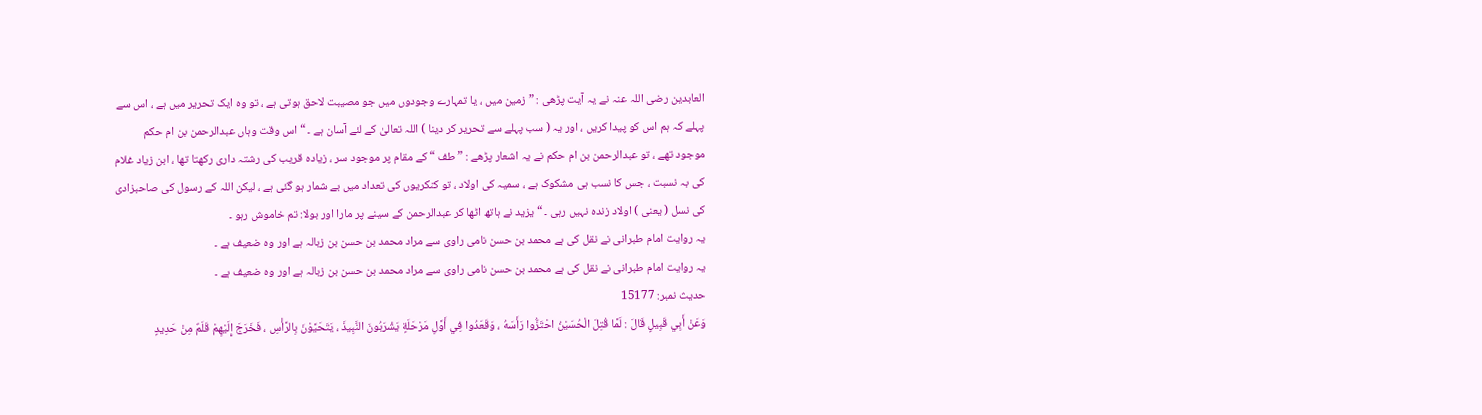العابدین رضی اللہ عنہ نے یہ آیت پڑھی : ” زمین میں ، یا تمہارے وجودوں میں جو مصیبت لاحق ہوتی ہے ، تو وہ ایک تحریر میں ہے ، اس سے پہلے کہ ہم اس کو پیدا کریں ، اور یہ ( سب پہلے سے تحریر کر دینا ) اللہ تعالیٰ کے لئے آسان ہے ۔ “ اس وقت وہاں عبدالرحمن بن ام حکم موجود تھے ، تو عبدالرحمن بن ام حکم نے یہ اشعار پڑھے : ” طف “ کے مقام پر موجود سر ، زیادہ قریب کی رشتہ داری رکھتا تھا ، ابن زیاد غلام کی بہ نسبت ، جس کا نسب ہی مشکوک ہے ، سمیہ کی اولاد ، تو کنکریوں کی تعداد میں بے شمار ہو گئی ہے ، لیکن اللہ کے رسول کی صاحبزادی کی نسل ( یعنی ) اولاد زندہ نہیں رہی ۔ “ یزید نے ہاتھ اٹھا کر عبدالرحمن کے سینے پر مارا اور بولا: تم خاموش رہو ۔
یہ روایت امام طبرانی نے نقل کی ہے محمد بن حسن نامی راوی سے مراد محمد بن حسن بن زبالہ ہے اور وہ ضعیف ہے ۔
یہ روایت امام طبرانی نے نقل کی ہے محمد بن حسن نامی راوی سے مراد محمد بن حسن بن زبالہ ہے اور وہ ضعیف ہے ۔
حدیث نمبر: 15177
وَعَنْ أَبِي قَبِيلٍ قَالَ : لَمَّا قُتِلَ الْحُسَيْنُ احْتَزُّوا رَأَسَهُ ، وَقَعَدُوا فِي أَوَّلِ مَرْحَلَةٍ يَشْرَبُونَ النَّبِيذَ ، يَتَحَيَّوْنَ بِالرَّأْسِ ، فَخَرَجَ إِلَيْهِمْ قَلَمٌ مِنْ حَدِيدٍ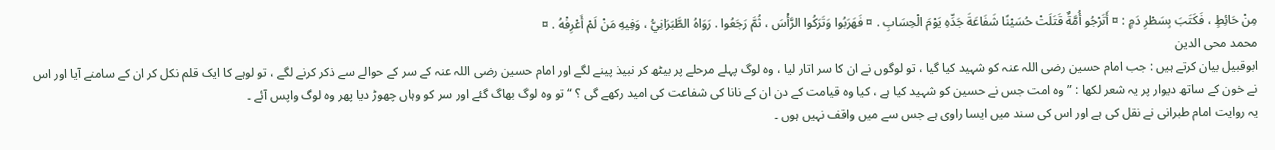مِنْ حَائِطٍ ، فَكَتَبَ بِسَطْرِ دَمٍ : ¤ أَتَرْجُو أُمَّةٌ قَتَلَتْ حُسَيْنًا شَفَاعَةَ جَدِّهِ يَوْمَ الْحِسَابِ . ¤ فَهَرَبُوا وَتَرَكُوا الرَّأْسَ ، ثُمَّ رَجَعُوا . رَوَاهُ الطَّبَرَانِيُّ ، وَفِيهِ مَنْ لَمْ أَعْرِفْهُ . ¤
محمد محی الدین
ابوقبیل بیان کرتے ہیں : جب امام حسین رضی اللہ عنہ کو شہید کیا گیا ، تو لوگوں نے ان کا سر اتار لیا ، وہ لوگ پہلے مرحلے پر بیٹھ کر نبیذ پینے لگے اور امام حسین رضی اللہ عنہ کے سر کے حوالے سے ذکر کرنے لگے ، تو لوہے کا ایک قلم نکل کر ان کے سامنے آیا اور اس نے خون کے ساتھ دیوار پر یہ شعر لکھا : ” وہ امت جس نے حسین کو شہید کیا ہے ، کیا وہ قیامت کے دن ان کے نانا کی شفاعت کی امید رکھے گی ؟ “ تو وہ لوگ بھاگ گئے اور سر کو وہاں چھوڑ دیا پھر وہ لوگ واپس آئے ۔
یہ روایت امام طبرانی نے نقل کی ہے اور اس کی سند میں ایسا راوی ہے جس سے میں واقف نہیں ہوں ۔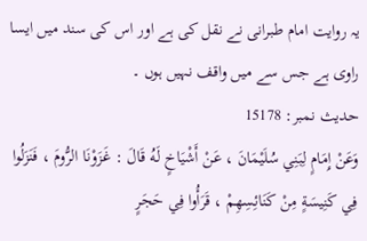یہ روایت امام طبرانی نے نقل کی ہے اور اس کی سند میں ایسا راوی ہے جس سے میں واقف نہیں ہوں ۔
حدیث نمبر: 15178
وَعَنْ إِمَامٍ لِبَنِي سُلَيْمَانَ ، عَنْ أَشْيَاخٍ لَهُ قَالَ : غَزَوْنَا الرُّومَ ، فَنَزَلُوا فِي كَنِيسَةٍ مِنْ كَنَائِسِهِمْ ، قَرَأُوا فِي حَجَرٍ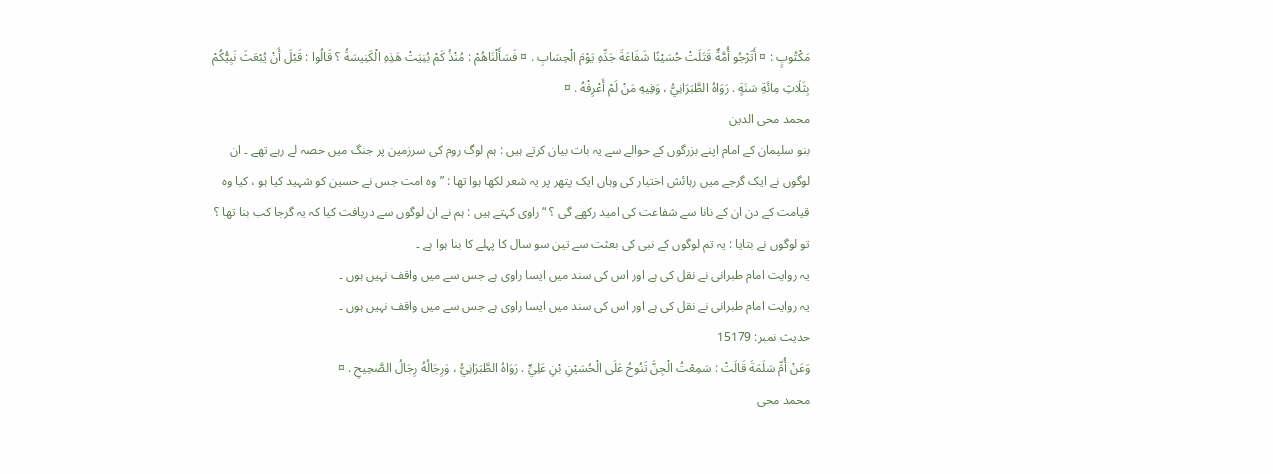مَكْتُوبٍ : ¤ أَتَرْجُو أُمَّةٌ قَتَلَتْ حُسَيْنًا شَفَاعَةَ جَدِّهِ يَوْمَ الْحِسَابِ . ¤ فَسَأَلْنَاهُمْ : مُنْذُ كَمْ بُنِيَتْ هَذِهِ الْكَنِيسَةُ ؟ قَالُوا : قَبْلَ أَنْ يُبْعَثَ نَبِيُّكُمْ بِثَلَاثِ مِائَةِ سَنَةٍ . رَوَاهُ الطَّبَرَانِيُّ ، وَفِيهِ مَنْ لَمْ أَعْرِفْهُ . ¤
محمد محی الدین
بنو سلیمان کے امام اپنے بزرگوں کے حوالے سے یہ بات بیان کرتے ہیں : ہم لوگ روم کی سرزمین پر جنگ میں حصہ لے رہے تھے ۔ ان لوگوں نے ایک گرجے میں رہائش اختیار کی وہاں ایک پتھر پر یہ شعر لکھا ہوا تھا : ” وہ امت جس نے حسین کو شہید کیا ہو ، کیا وہ قیامت کے دن ان کے نانا سے شفاعت کی امید رکھے گی ؟ “ راوی کہتے ہیں : ہم نے ان لوگوں سے دریافت کیا کہ یہ گرجا کب بنا تھا ؟ تو لوگوں نے بتایا : یہ تم لوگوں کے نبی کی بعثت سے تین سو سال کا پہلے کا بنا ہوا ہے ۔
یہ روایت امام طبرانی نے نقل کی ہے اور اس کی سند میں ایسا راوی ہے جس سے میں واقف نہیں ہوں ۔
یہ روایت امام طبرانی نے نقل کی ہے اور اس کی سند میں ایسا راوی ہے جس سے میں واقف نہیں ہوں ۔
حدیث نمبر: 15179
وَعَنْ أُمِّ سَلَمَةَ قَالَتْ : سَمِعْتُ الْجِنَّ تَنُوحُ عَلَى الْحُسَيْنِ بْنِ عَلِيٍّ . رَوَاهُ الطَّبَرَانِيُّ ، وَرِجَالُهُ رِجَالُ الصَّحِيحِ . ¤
محمد محی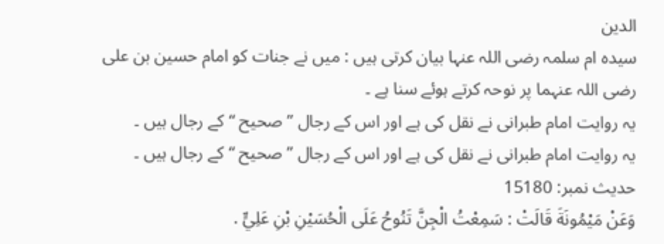الدین
سیدہ ام سلمہ رضی اللہ عنہا بیان کرتی ہیں : میں نے جنات کو امام حسین بن علی رضی اللہ عنہما پر نوحہ کرتے ہوئے سنا ہے ۔
یہ روایت امام طبرانی نے نقل کی ہے اور اس کے رجال ” صحیح “ کے رجال ہیں ۔
یہ روایت امام طبرانی نے نقل کی ہے اور اس کے رجال ” صحیح “ کے رجال ہیں ۔
حدیث نمبر: 15180
وَعَنْ مَيْمُونَةَ قَالَتْ : سَمِعْتُ الْجِنَّ تَنُوحُ عَلَى الْحُسَيْنِ بْنِ عَلِيٍّ .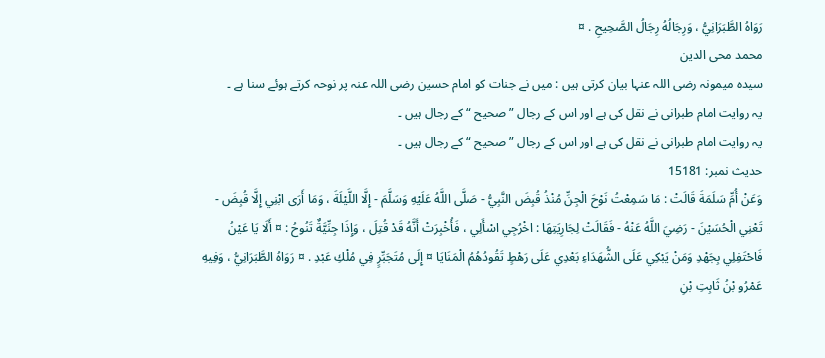رَوَاهُ الطَّبَرَانِيُّ ، وَرِجَالُهُ رِجَالُ الصَّحِيحِ . ¤
محمد محی الدین
سیده میمونہ رضی اللہ عنہا بیان کرتی ہیں : میں نے جنات کو امام حسین رضی اللہ عنہ پر نوحہ کرتے ہوئے سنا ہے ۔
یہ روایت امام طبرانی نے نقل کی ہے اور اس کے رجال ” صحیح “ کے رجال ہیں ۔
یہ روایت امام طبرانی نے نقل کی ہے اور اس کے رجال ” صحیح “ کے رجال ہیں ۔
حدیث نمبر: 15181
وَعَنْ أُمِّ سَلَمَةَ قَالَتْ : مَا سَمِعْتُ نَوْحَ الْجِنِّ مُنْذُ قُبِضَ النَّبِيُّ - صَلَّى اللَّهُ عَلَيْهِ وَسَلَّمَ - إِلَّا اللَّيْلَةَ ، وَمَا أَرَى ابْنِي إِلَّا قُبِضَ - تَعْنِي الْحُسَيْنَ - رَضِيَ اللَّهُ عَنْهُ - فَقَالَتْ لِجَارِيَتِهَا : اخْرُجِي اسْأَلِي ، فَأُخْبِرَتْ أَنَّهُ قَدْ قُتِلَ ، وَإِذَا جِنِّيَّةٌ تَنُوحُ : ¤ أَلَا يَا عَيْنُ فَاحْتَفِلِي بِجَهْدِ وَمَنْ يَبْكِي عَلَى الشُّهَدَاءِ بَعْدِي عَلَى رَهْطٍ تَقُودُهُمُ الْمَنَايَا ¤ إِلَى مُتَجَبِّرٍ فِي مُلْكِ عَبْدِ . ¤ رَوَاهُ الطَّبَرَانِيُّ ، وَفِيهِ عَمْرُو بْنُ ثَابِتِ بْنِ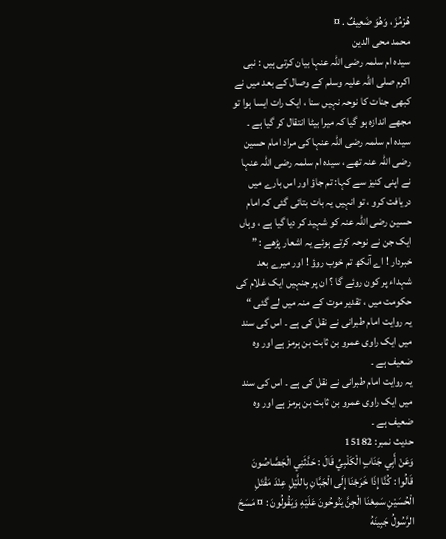هُرْمُزَ ، وَهُوَ ضَعِيفٌ . ¤
محمد محی الدین
سیدہ ام سلمہ رضی اللہ عنہا بیان کرتی ہیں : نبی اکرم صلی اللہ علیہ وسلم کے وصال کے بعد میں نے کبھی جنات کا نوحہ نہیں سنا ، ایک رات ایسا ہوا تو مجھے اندازہ ہو گیا کہ میرا بیٹا انتقال کر گیا ہے ۔ سیدہ ام سلمہ رضی اللہ عنہا کی مراد امام حسین رضی اللہ عنہ تھے ، سیدہ ام سلمہ رضی اللہ عنہا نے اپنی کنیز سے کہا: تم جاؤ اور اس بارے میں دریافت کرو ، تو انہیں یہ بات بتائی گئی کہ امام حسین رضی اللہ عنہ کو شہید کر دیا گیا ہے ، وہاں ایک جن نے نوحہ کرتے ہوئے یہ اشعار پڑھے : ” خبردار ! اے آنکھ تم خوب روؤ ! اور میرے بعد شہداء پر کون روئے گا ؟ ان پر جنہیں ایک غلام کی حکومت میں ، تقدیر موت کے منہ میں لے گئی “
یہ روایت امام طبرانی نے نقل کی ہے ۔ اس کی سند میں ایک راوی عمرو بن ثابت بن ہرمز ہے اور وہ ضعیف ہے ۔
یہ روایت امام طبرانی نے نقل کی ہے ۔ اس کی سند میں ایک راوی عمرو بن ثابت بن ہرمز ہے اور وہ ضعیف ہے ۔
حدیث نمبر: 15182
وَعَنْ أَبِي جَنَابٍ الْكَلْبِيِّ قَالَ : حَدَّثَنِي الْجَصَّاصُونَ قَالُوا : كُنَّا إِذَا خَرَجْنَا إِلَى الْجَبَّانِ بِاللَّيْلِ عِنْدَ مَقْتَلِ الْحُسَيْنِ سَمِعْنَا الْجِنَّ يَنُوحُونَ عَلَيْهِ وَيَقُولُونَ : ¤ مَسَحَ الرَّسُولُ جَبِينَهُ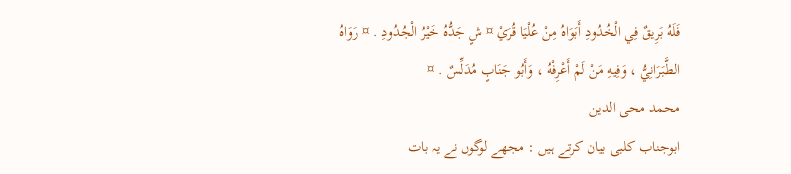فَلَهُ بَرِيقٌ فِي الْخُدُودِ أَبَوَاهُ مِنْ عُلْيَا قُرَيْ ¤ شٍ جَدُّهُ خَيْرُ الْجُدُودِ . ¤ رَوَاهُ الطَّبَرَانِيُّ ، وَفِيهِ مَنْ لَمْ أَعْرِفْهُ ، وَأَبُو جَنَابٍ مُدَلِّسٌ . ¤
محمد محی الدین
ابوجناب کلبی بیان کرتے ہیں : مجھے لوگوں نے یہ بات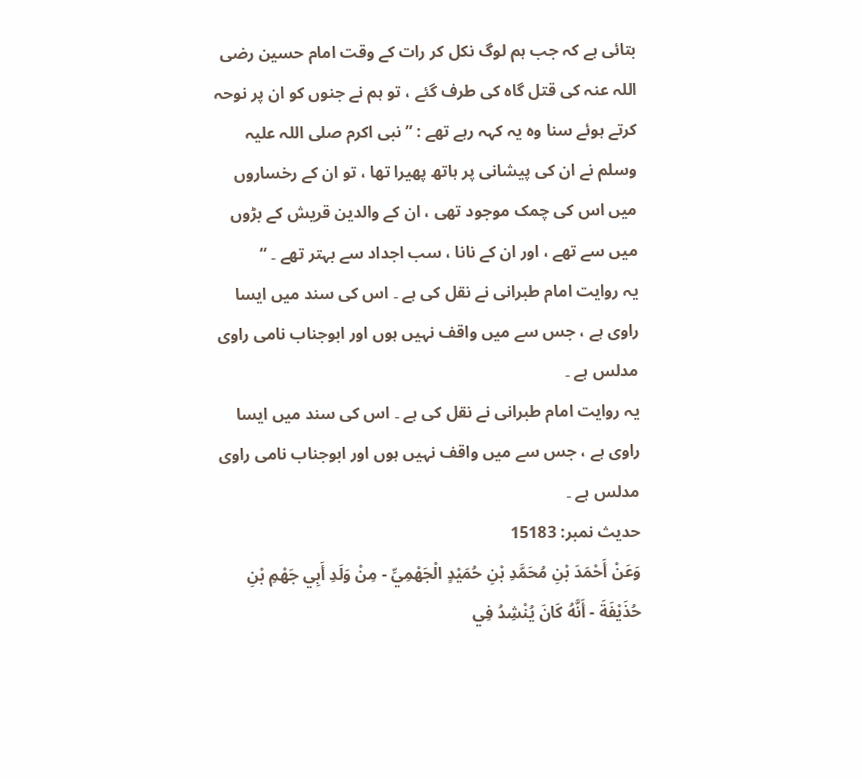بتائی ہے کہ جب ہم لوگ نکل کر رات کے وقت امام حسین رضی اللہ عنہ کی قتل گاہ کی طرف گئے ، تو ہم نے جنوں کو ان پر نوحہ کرتے ہوئے سنا وہ یہ کہہ رہے تھے : ” نبی اکرم صلی اللہ علیہ وسلم نے ان کی پیشانی پر ہاتھ پھیرا تھا ، تو ان کے رخساروں میں اس کی چمک موجود تھی ، ان کے والدین قریش کے بڑوں میں سے تھے ، اور ان کے نانا ، سب اجداد سے بہتر تھے ۔ “
یہ روایت امام طبرانی نے نقل کی ہے ۔ اس کی سند میں ایسا راوی ہے ، جس سے میں واقف نہیں ہوں اور ابوجناب نامی راوی مدلس ہے ۔
یہ روایت امام طبرانی نے نقل کی ہے ۔ اس کی سند میں ایسا راوی ہے ، جس سے میں واقف نہیں ہوں اور ابوجناب نامی راوی مدلس ہے ۔
حدیث نمبر: 15183
وَعَنْ أَحْمَدَ بْنِ مُحَمَّدِ بْنِ حُمَيْدٍ الْجَهْمِيِّ - مِنْ وَلَدِ أَبِي جَهْمِ بْنِ حُذَيْفَةَ - أَنَّهُ كَانَ يُنْشِدُ فِي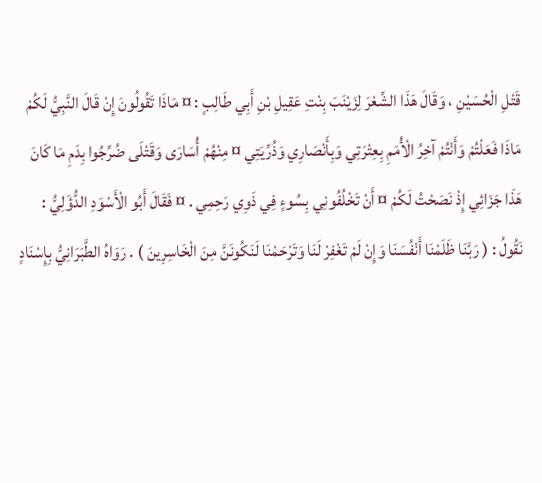قَتْلِ الْحُسَيْنِ ، وَقَالَ هَذَا الشِّعْرَ لِزَيْنَبَ بِنْتِ عَقِيلِ بْنِ أَبِي طَالِبٍ : ¤ مَاذَا تَقُولُونَ إِنْ قَالَ النَّبِيُّ لَكُمْ مَاذَا فَعَلْتُمْ وَأَنْتُمْ آخِرُ الْأُمَمِ بِعِتْرَتِي وَبِأَنْصَارِي وَذُرِّيَتِي ¤ مِنْهُمْ أُسَارَى وَقَتْلَى ضُرِّجُوا بِدَمِ مَا كَانَ هَذَا جَزَائِي إِذْ نَصَحْتُ لَكُمْ ¤ أَنْ تَخْلُفُونِي بِسُوءٍ فِي ذَوِي رَحِمِي . ¤ فَقَالَ أَبُو الْأَسْوَدِ الدُّؤَلِيُّ : نَقُولُ : ( رَبَّنَا ظَلَمْنَا أَنْفُسَنَا وَإِنْ لَمْ تَغْفِرْ لَنَا وَتَرْحَمْنَا لَنَكُونَنَّ مِنَ الْخَاسِرِينَ ) . رَوَاهُ الطَّبَرَانِيُّ بِإِسْنَادٍ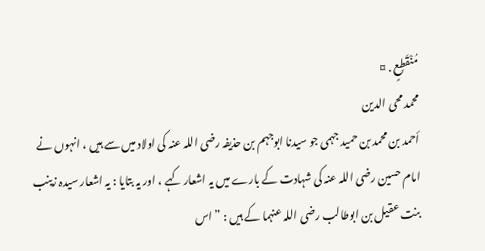مُنْقَطِعٍ . ¤
محمد محی الدین
أحمد بن محمد بن حمید جہمی جو سیدنا ابوجہم بن حذیفہ رضی اللہ عنہ کی اولاد میں سے ہیں ، انہوں نے امام حسین رضی اللہ عنہ کی شہادت کے بارے میں یہ اشعار کہے ، اور یہ بتایا : یہ اشعار سیدہ زینب بنت عقیل بن ابوطالب رضی اللہ عنہما کے ہیں : ” اس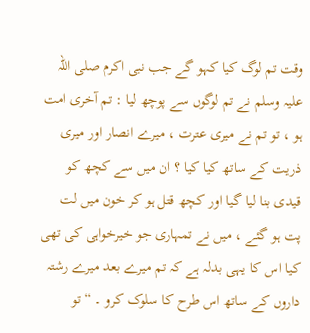وقت تم لوگ کیا کہو گے جب نبی اکرم صلی اللہ علیہ وسلم نے تم لوگوں سے پوچھ لیا : تم آخری امت ہو ، تو تم نے میری عترت ، میرے انصار اور میری ذریت کے ساتھ کیا کیا ؟ ان میں سے کچھ کو قیدی بنا لیا گیا اور کچھ قتل ہو کر خون میں لت پت ہو گئے ، میں نے تمہاری جو خیرخواہی کی تھی کیا اس کا یہی بدلہ ہے کہ تم میرے بعد میرے رشتہ داروں کے ساتھ اس طرح کا سلوک کرو ۔ “ تو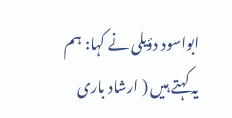ابواسود دؤیلی نے کہا: ہم یہ کہتے ہیں ( ارشاد باری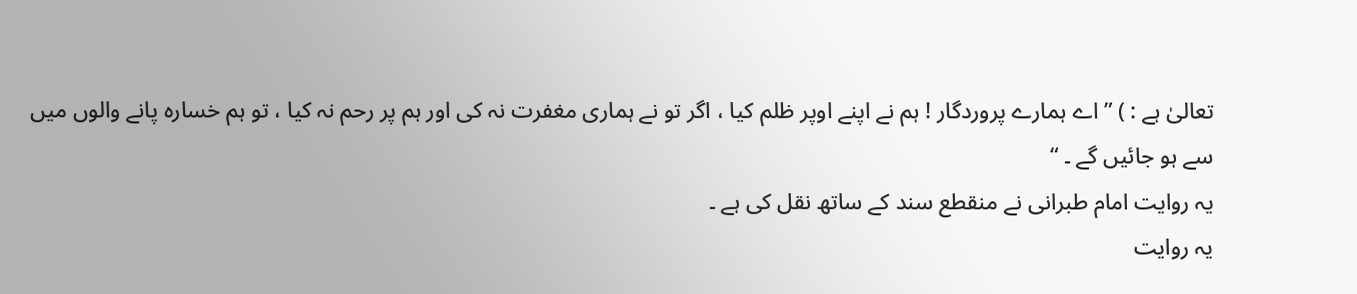تعالیٰ ہے : ) ” اے ہمارے پروردگار ! ہم نے اپنے اوپر ظلم کیا ، اگر تو نے ہماری مغفرت نہ کی اور ہم پر رحم نہ کیا ، تو ہم خسارہ پانے والوں میں سے ہو جائیں گے ۔ “
یہ روایت امام طبرانی نے منقطع سند کے ساتھ نقل کی ہے ۔
یہ روایت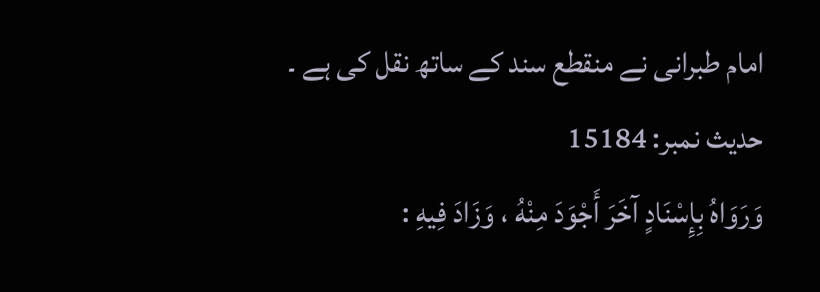امام طبرانی نے منقطع سند کے ساتھ نقل کی ہے ۔
حدیث نمبر: 15184
وَرَوَاهُ بِإِسْنَادٍ آخَرَ أَجْوَدَ مِنْهُ ، وَزَادَ فِيهِ :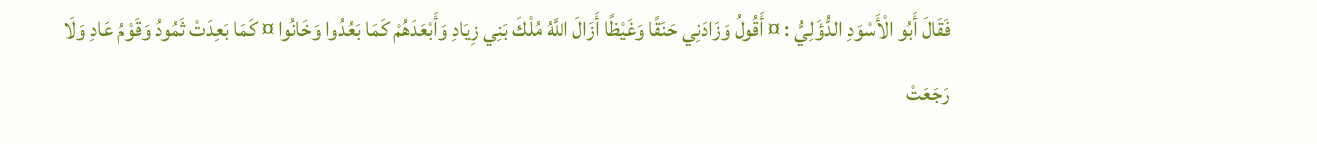فَقَالَ أَبُو الْأَسْوَدِ الدُّؤَلِيُّ : ¤ أَقُولُ وَزَادَنِي حَنَقًا وَغَيْظًا أَزَالَ اللَّهُ مُلْكَ بَنِي زِيَادِ وَأَبْعَدَهُمْ كَمَا بَعُدُوا وَخَانُوا ¤ كَمَا بَعِدَتْ ثَمُودُ وَقَوْمُ عَادِ وَلَا رَجَعَتْ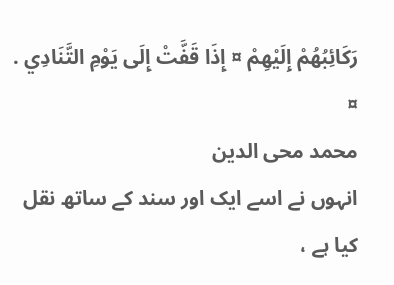رَكَائِبُهُمْ إِلَيْهِمْ ¤ إِذَا قَفَّتْ إِلَى يَوْمِ التَّنَادِي . ¤
محمد محی الدین
انہوں نے اسے ایک اور سند کے ساتھ نقل کیا ہے ،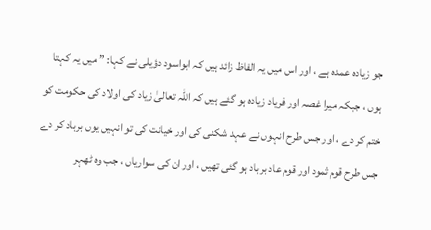جو زیادہ عمدہ ہے ، اور اس میں یہ الفاظ زائد ہیں کہ ابواسود دؤیلی نے کہا: ” میں یہ کہتا ہوں ، جبکہ میرا غصہ اور فریاد زیادہ ہو گئے ہیں کہ اللہ تعالیٰ زیاد کی اولاد کی حکومت کو ختم کر دے ، اور جس طرح انہوں نے عہد شکنی کی اور خیانت کی تو انہیں یوں برباد کر دے جس طرح قوم ثمود اور قوم عاد برباد ہو گئی تھیں ، اور ان کی سواریاں ، جب وہ ٹھہر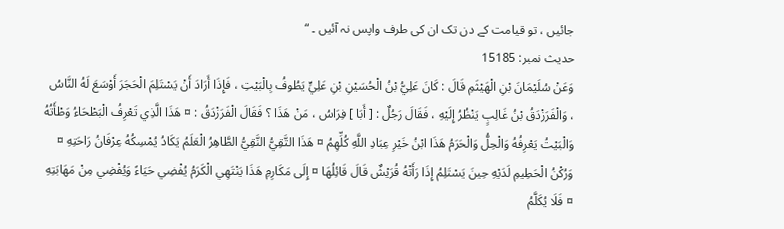جائیں ، تو قیامت کے دن تک ان کی طرف واپس نہ آئیں ۔ “
حدیث نمبر: 15185
وَعَنْ سُلَيْمَانَ بْنِ الْهَيْثَمِ قَالَ : كَانَ عَلِيُّ بْنُ الْحُسَيْنِ بْنِ عَلِيٍّ يَطُوفُ بِالْبَيْتِ ، فَإِذَا أَرَادَ أَنْ يَسْتَلِمَ الْحَجَرَ أَوْسَعَ لَهُ النَّاسُ ، وَالْفَرَزْدَقُ بْنُ غَالِبٍ يَنْظُرُ إِلَيْهِ ، فَقَالَ رَجُلٌ : [ أَبَا ] فِرَاسُ ، مَنْ هَذَا ؟ فَقَالَ الْفَرَزْدَقُ : ¤ هَذَا الَّذِي تَعْرِفُ الْبَطْحَاءُ وَطْأَتُهُ وَالْبَيْتُ يَعْرِفُهُ وَالْحِلُّ وَالْحَرَمُ هَذَا ابْنُ خَيْرِ عِبَادِ اللَّهِ كُلِّهِمُ ¤ هَذَا التَّقِيُّ النَّقِيُّ الطَّاهِرُ الْعَلَمُ يَكَادُ يُمْسِكُهُ عِرْفَانُ رَاحَتِهِ ¤ وَرُكْنُ الْحَطِيمِ لَدَيْهِ حِينَ يَسْتَلِمُ إِذَا رَأَتْهُ قُرَيْشٌ قَالَ قَائِلُهَا ¤ إِلَى مَكَارِمِ هَذَا يَنْتَهِي الْكَرَمُ يُفْضِي حَيَاءً وَيُفْضِي مِنْ مَهَابَتِهِ ¤ فَلَا يُكَلَّمُ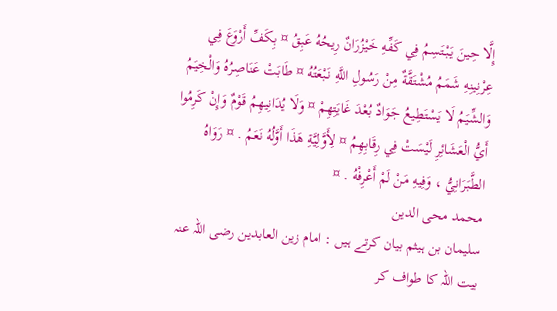إِلَّا حِينَ يَبْتَسِمُ فِي كَفِّهِ خَيْزُرَانٌ رِيحُهُ عَبِقُ ¤ بِكَفِّ أَرْوَعَ فِي عِرْنِينِهِ شَمَمُ مُشْتَقَّةٌ مِنْ رَسُولِ اللَّهِ نَبْعَتُهُ ¤ طَابَتْ عَنَاصِرُهُ وَالْخِيَمُ وَالشِّيَمُ لَا يَسْتَطِيعُ جَوَادٌ بُعْدَ غَايَتِهِمْ ¤ وَلَا يُدَانِيهِمُ قَوْمٌ وَإِنْ كَرِمُوا أَيُّ الْعَشَائِرِ لَيْسَتْ فِي رِقَابِهِمُ ¤ لِأَوَّلِيَّةِ هَذَا أَوَّلُهُ نَعَمُ . ¤ رَوَاهُ الطَّبَرَانِيُّ ، وَفِيهِ مَنْ لَمْ أَعْرِفْهُ . ¤
محمد محی الدین
سلیمان بن ہیثم بیان کرتے ہیں : امام زین العابدین رضی اللہ عنہ بیت اللہ کا طواف کر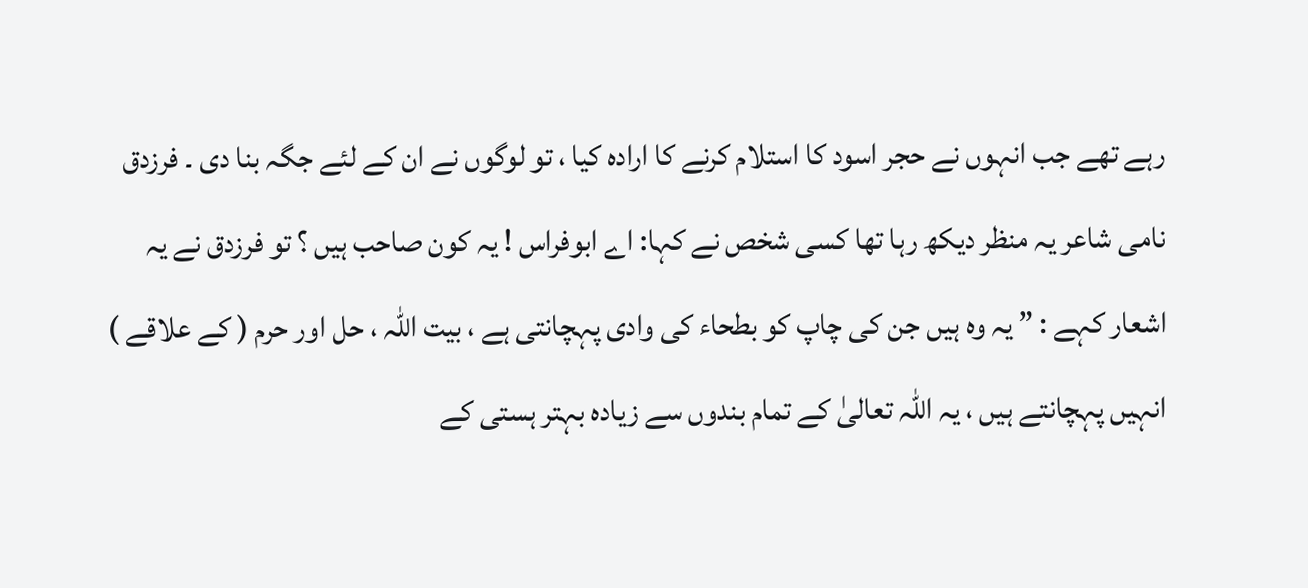رہے تھے جب انہوں نے حجر اسود کا استلام کرنے کا ارادہ کیا ، تو لوگوں نے ان کے لئے جگہ بنا دی ۔ فرزدق نامی شاعر یہ منظر دیکھ رہا تھا کسی شخص نے کہا: اے ابوفراس ! یہ کون صاحب ہیں ؟ تو فرزدق نے یہ اشعار کہے : ” یہ وہ ہیں جن کی چاپ کو بطحاء کی وادی پہچانتی ہے ، بیت اللہ ، حل اور حرم ( کے علاقے ) انہیں پہچانتے ہیں ، یہ اللہ تعالیٰ کے تمام بندوں سے زیادہ بہتر ہستی کے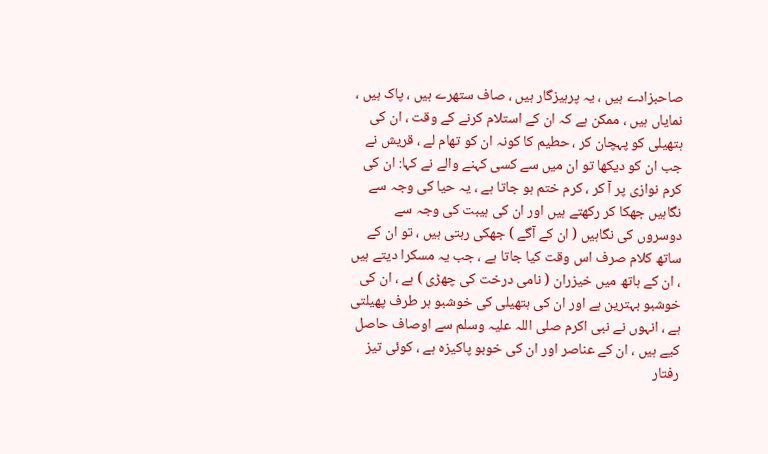صاحبزادے ہیں ، یہ پرہیزگار ہیں ، صاف ستھرے ہیں ، پاک ہیں ، نمایاں ہیں ، ممکن ہے کہ ان کے استلام کرنے کے وقت ، ان کی ہتھیلی کو پہچان کر ، حطیم کا کونہ ان کو تھام لے ، قریش نے جب ان کو دیکھا تو ان میں سے کسی کہنے والے نے کہا: ان کی کرم نوازی پر آ کر ، کرم ختم ہو جاتا ہے ، یہ حیا کی وجہ سے نگاہیں جھکا کر رکھتے ہیں اور ان کی ہیبت کی وجہ سے دوسروں کی نگاہیں ( ان کے آگے ) جھکی رہتی ہیں ، تو ان کے ساتھ کلام صرف اس وقت کیا جاتا ہے ، جب یہ مسکرا دیتے ہیں ، ان کے ہاتھ میں خیزران ( نامی درخت کی چھڑی ) ہے ، ان کی خوشبو بہترین ہے اور ان کی ہتھیلی کی خوشبو ہر طرف پھیلتی ہے ، انہوں نے نبی اکرم صلی اللہ علیہ وسلم سے اوصاف حاصل کیے ہیں ، ان کے عناصر اور ان کی خوبو پاکیزہ ہے ، کوئی تیز رفتار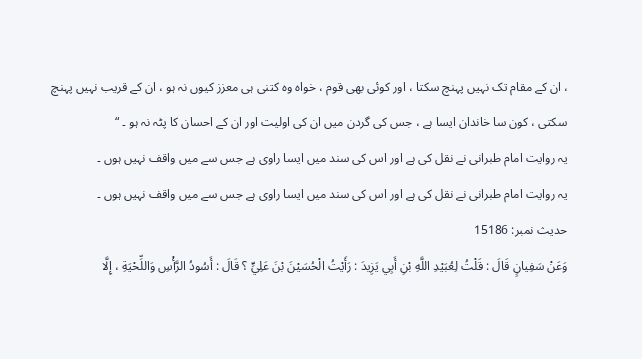، ان کے مقام تک نہیں پہنچ سکتا ، اور کوئی بھی قوم ، خواہ وہ کتنی ہی معزز کیوں نہ ہو ، ان کے قریب نہیں پہنچ سکتی ، کون سا خاندان ایسا ہے ، جس کی گردن میں ان کی اولیت اور ان کے احسان کا پٹہ نہ ہو ۔ “
یہ روایت امام طبرانی نے نقل کی ہے اور اس کی سند میں ایسا راوی ہے جس سے میں واقف نہیں ہوں ۔
یہ روایت امام طبرانی نے نقل کی ہے اور اس کی سند میں ایسا راوی ہے جس سے میں واقف نہیں ہوں ۔
حدیث نمبر: 15186
وَعَنْ سَفِيانٍ قَالَ : قَلْتُ لِعُبَيْدِ اللَّهِ بْنِ أَبِي يَزِيدَ : رَأَيْتُ الْحُسَيْنَ بْنَ عَلِيٍّ ؟ قَالَ : أَسُودُ الرَّأْسِ وَاللِّحْيَةِ ، إِلَّا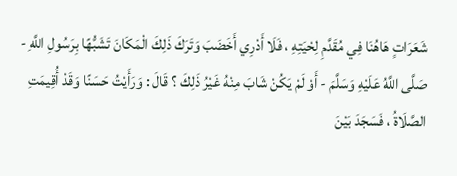شَعَرَاتٍ هَاهُنَا فِي مُقَدَّمِ لِحْيَتِهِ ، فَلَا أَدْرِي أَخَضَبَ وَتَرَكَ ذَلِكَ الْمَكَانَ تَشَبُّهًا بِرَسُولِ اللَّهِ - صَلَّى اللَّهُ عَلَيْهِ وَسَلَّمَ - أَوْ لَمْ يَكُنْ شَابَ مِنْهُ غَيْرُ ذَلِكَ ؟ قَالَ : وَرَأَيْتُ حَسَنًا وَقَدْ أُقِيمَتِ الصَّلَاةُ ، فَسَجَدَ بَيْنَ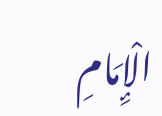الْإِمَامِ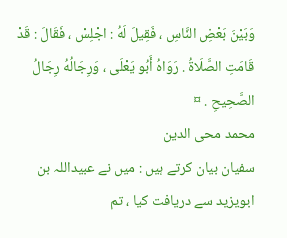وَبَيْنَ بَعْضِ النَّاسِ ، فَقِيلَ لَهُ : اجْلِسْ ، فَقَالَ : قَدْ قَامَتِ الصَّلَاةُ . رَوَاهُ أَبُو يَعْلَى ، وَرِجَالُهُ رِجَالُ الصَّحِيحِ . ¤
محمد محی الدین
سفیان بیان کرتے ہیں : میں نے عبیداللہ بن ابویزید سے دریافت کیا ، تم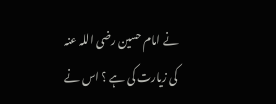نے امام حسین رضی اللہ عنہ کی زیارت کی ہے ؟ اس نے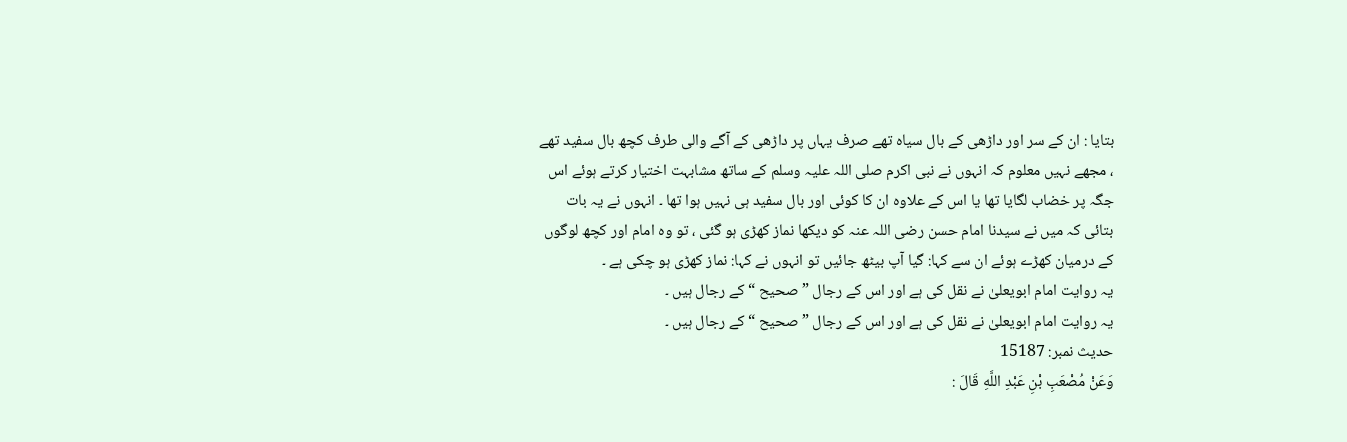بتایا : ان کے سر اور داڑھی کے بال سیاہ تھے صرف یہاں پر داڑھی کے آگے والی طرف کچھ بال سفید تھے ، مجھے نہیں معلوم کہ انہوں نے نبی اکرم صلی اللہ علیہ وسلم کے ساتھ مشابہت اختیار کرتے ہوئے اس جگہ پر خضاب لگایا تھا یا اس کے علاوہ ان کا کوئی اور بال سفید ہی نہیں ہوا تھا ۔ انہوں نے یہ بات بتائی کہ میں نے سیدنا امام حسن رضی اللہ عنہ کو دیکھا نماز کھڑی ہو گئی ، تو وہ امام اور کچھ لوگوں کے درمیان کھڑے ہوئے ان سے کہا: گیا آپ بیٹھ جائیں تو انہوں نے کہا: نماز کھڑی ہو چکی ہے ۔
یہ روایت امام ابویعلیٰ نے نقل کی ہے اور اس کے رجال ” صحیح “ کے رجال ہیں ۔
یہ روایت امام ابویعلیٰ نے نقل کی ہے اور اس کے رجال ” صحیح “ کے رجال ہیں ۔
حدیث نمبر: 15187
وَعَنْ مُصْعَبِ بْنِ عَبْدِ اللَّهِ قَالَ :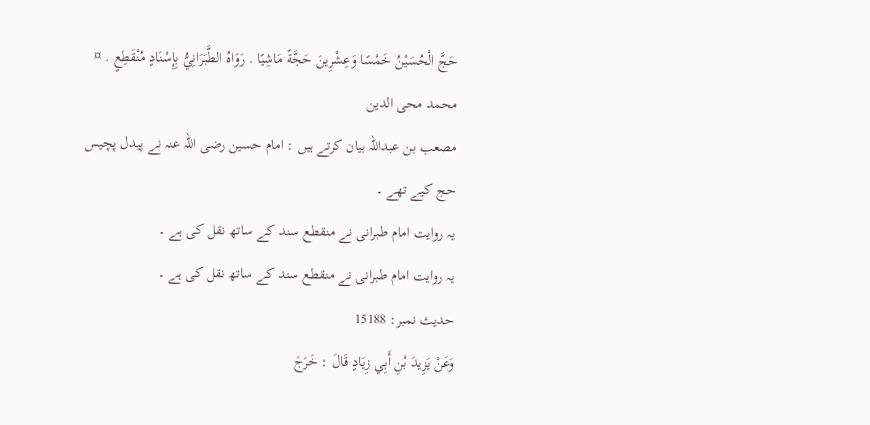حَجَّ الْحُسَيْنُ خَمْسًا وَعِشْرِينَ حَجَّةً مَاشِيًا . رَوَاهُ الطَّبَرَانِيُّ بِإِسْنَادٍ مُنْقَطِعٍ . ¤
محمد محی الدین
مصعب بن عبداللہ بیان کرتے ہیں : امام حسین رضی اللہ عنہ نے پیدل پچیس حج کیے تھے ۔
یہ روایت امام طبرانی نے منقطع سند کے ساتھ نقل کی ہے ۔
یہ روایت امام طبرانی نے منقطع سند کے ساتھ نقل کی ہے ۔
حدیث نمبر: 15188
وَعَنْ يَزِيدَ بْنِ أَبِي زِيَادٍ قَالَ : خَرَجَ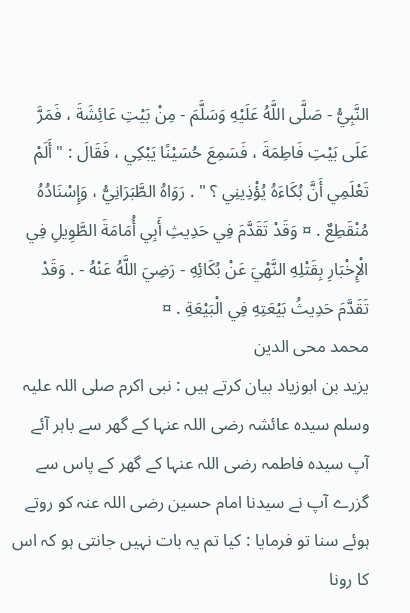النَّبِيُّ - صَلَّى اللَّهُ عَلَيْهِ وَسَلَّمَ - مِنْ بَيْتِ عَائِشَةَ ، فَمَرَّ عَلَى بَيْتِ فَاطِمَةَ ، فَسَمِعَ حُسَيْنًا يَبْكِي ، فَقَالَ : " أَلَمْ تَعْلَمِي أَنَّ بُكَاءَهُ يُؤْذِينِي ؟ " . رَوَاهُ الطَّبَرَانِيُّ ، وَإِسْنَادُهُ مُنْقَطِعٌ . ¤ وَقَدْ تَقَدَّمَ فِي حَدِيثِ أَبِي أُمَامَةَ الطَّوِيلِ فِي الْإِخْبَارِ بِقَتْلِهِ النَّهْيَ عَنْ بُكَائِهِ - رَضِيَ اللَّهُ عَنْهُ - . وَقَدْ تَقَدَّمَ حَدِيثُ بَيْعَتِهِ فِي الْبَيْعَةِ . ¤
محمد محی الدین
یزید بن ابوزیاد بیان کرتے ہیں : نبی اکرم صلی اللہ علیہ وسلم سیدہ عائشہ رضی اللہ عنہا کے گھر سے باہر آئے آپ سیدہ فاطمہ رضی اللہ عنہا کے گھر کے پاس سے گزرے آپ نے سیدنا امام حسین رضی اللہ عنہ کو روتے ہوئے سنا تو فرمایا : کیا تم یہ بات نہیں جانتی ہو کہ اس کا رونا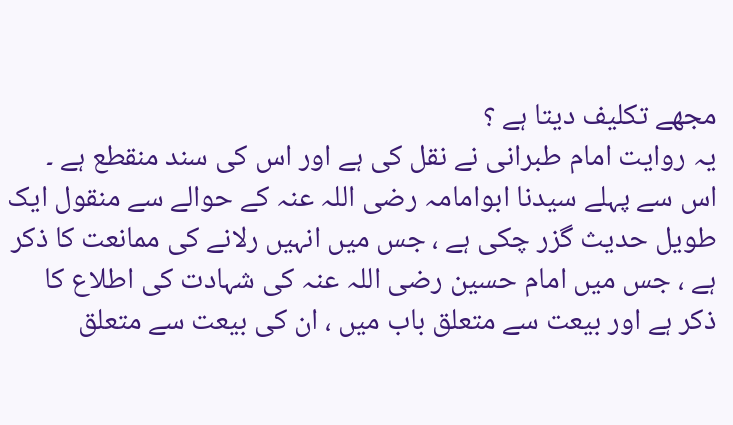مجھے تکلیف دیتا ہے ؟
یہ روایت امام طبرانی نے نقل کی ہے اور اس کی سند منقطع ہے ۔ اس سے پہلے سیدنا ابوامامہ رضی اللہ عنہ کے حوالے سے منقول ایک طویل حدیث گزر چکی ہے ، جس میں انہیں رلانے کی ممانعت کا ذکر ہے ، جس میں امام حسین رضی اللہ عنہ کی شہادت کی اطلاع کا ذکر ہے اور بیعت سے متعلق باب میں ، ان کی بیعت سے متعلق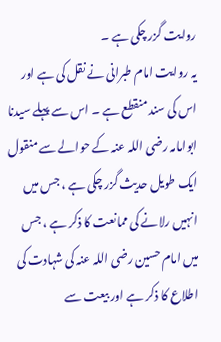روایت گزر چکی ہے ۔
یہ روایت امام طبرانی نے نقل کی ہے اور اس کی سند منقطع ہے ۔ اس سے پہلے سیدنا ابوامامہ رضی اللہ عنہ کے حوالے سے منقول ایک طویل حدیث گزر چکی ہے ، جس میں انہیں رلانے کی ممانعت کا ذکر ہے ، جس میں امام حسین رضی اللہ عنہ کی شہادت کی اطلاع کا ذکر ہے اور بیعت سے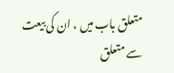متعلق باب میں ، ان کی بیعت سے متعلق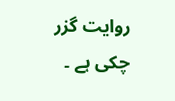روایت گزر چکی ہے ۔